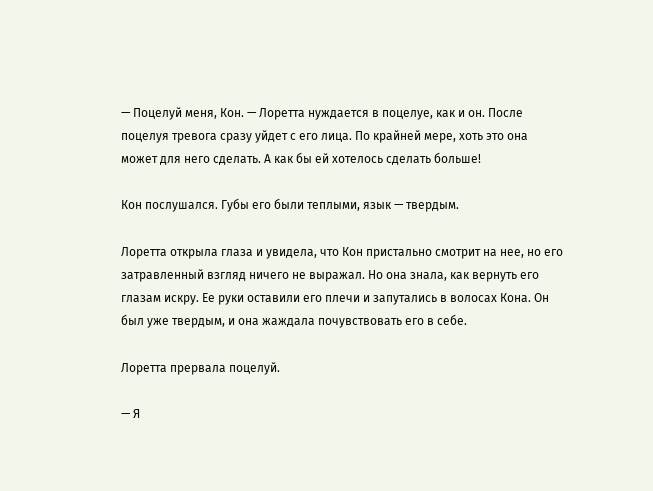— Поцелуй меня, Кон. — Лоретта нуждается в поцелуе, как и он. После поцелуя тревога сразу уйдет с его лица. По крайней мере, хоть это она может для него сделать. А как бы ей хотелось сделать больше!

Кон послушался. Губы его были теплыми, язык — твердым.

Лоретта открыла глаза и увидела, что Кон пристально смотрит на нее, но его затравленный взгляд ничего не выражал. Но она знала, как вернуть его глазам искру. Ее руки оставили его плечи и запутались в волосах Кона. Он был уже твердым, и она жаждала почувствовать его в себе.

Лоретта прервала поцелуй.

— Я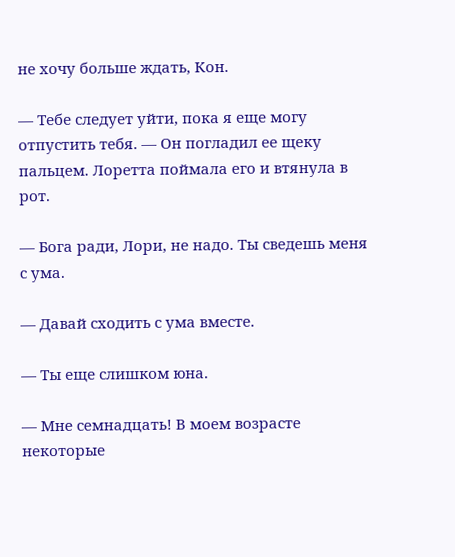не хочу больше ждать, Кон.

— Тебе следует уйти, пока я еще могу отпустить тебя. — Он погладил ее щеку пальцем. Лоретта поймала его и втянула в рот.

— Бога ради, Лори, не надо. Ты сведешь меня с ума.

— Давай сходить с ума вместе.

— Ты еще слишком юна.

— Мне семнадцать! В моем возрасте некоторые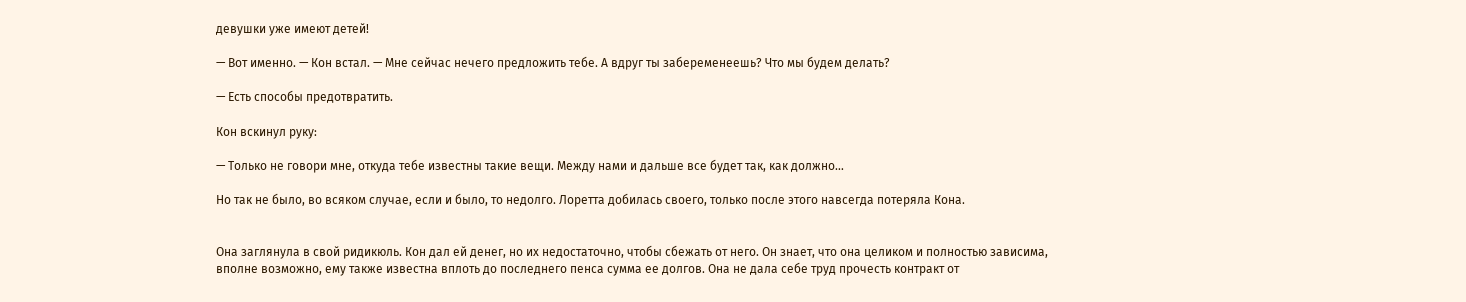девушки уже имеют детей!

— Вот именно. — Кон встал. — Мне сейчас нечего предложить тебе. А вдруг ты забеременеешь? Что мы будем делать?

— Есть способы предотвратить.

Кон вскинул руку:

— Только не говори мне, откуда тебе известны такие вещи. Между нами и дальше все будет так, как должно…

Но так не было, во всяком случае, если и было, то недолго. Лоретта добилась своего, только после этого навсегда потеряла Кона.


Она заглянула в свой ридикюль. Кон дал ей денег, но их недостаточно, чтобы сбежать от него. Он знает, что она целиком и полностью зависима, вполне возможно, ему также известна вплоть до последнего пенса сумма ее долгов. Она не дала себе труд прочесть контракт от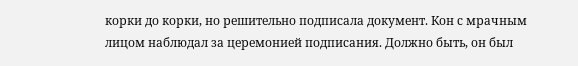корки до корки, но решительно подписала документ. Кон с мрачным лицом наблюдал за церемонией подписания. Должно быть, он был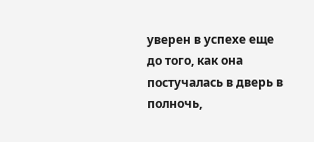уверен в успехе еще до того, как она постучалась в дверь в полночь,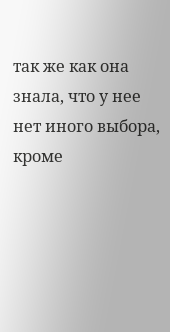так же как она знала, что у нее нет иного выбора, кроме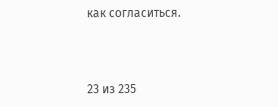как согласиться.



23 из 235